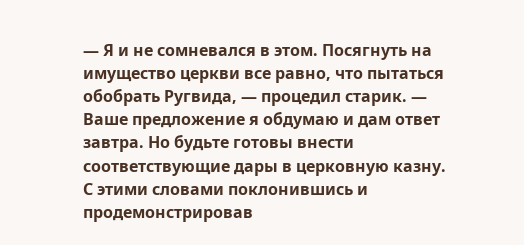— Я и не сомневался в этом. Посягнуть на имущество церкви все равно, что пытаться обобрать Ругвида, — процедил старик. — Ваше предложение я обдумаю и дам ответ завтра. Но будьте готовы внести соответствующие дары в церковную казну.
С этими словами поклонившись и продемонстрировав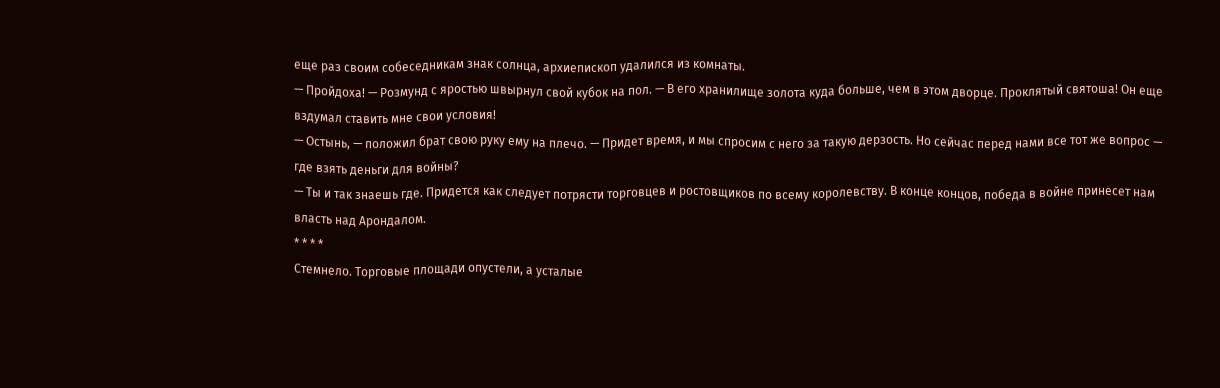еще раз своим собеседникам знак солнца, архиепископ удалился из комнаты.
— Пройдоха! — Розмунд с яростью швырнул свой кубок на пол. — В его хранилище золота куда больше, чем в этом дворце. Проклятый святоша! Он еще вздумал ставить мне свои условия!
— Остынь, — положил брат свою руку ему на плечо. — Придет время, и мы спросим с него за такую дерзость. Но сейчас перед нами все тот же вопрос — где взять деньги для войны?
— Ты и так знаешь где. Придется как следует потрясти торговцев и ростовщиков по всему королевству. В конце концов, победа в войне принесет нам власть над Арондалом.
* * * *
Стемнело. Торговые площади опустели, а усталые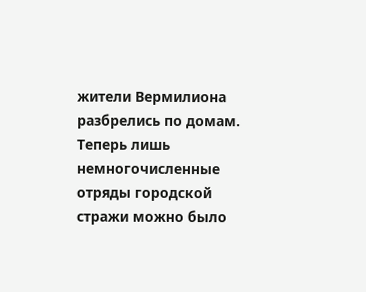жители Вермилиона разбрелись по домам. Теперь лишь немногочисленные отряды городской стражи можно было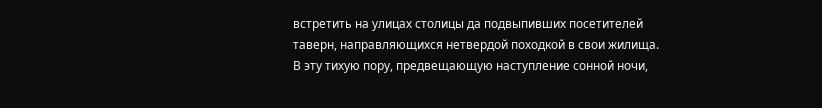встретить на улицах столицы да подвыпивших посетителей таверн, направляющихся нетвердой походкой в свои жилища.
В эту тихую пору, предвещающую наступление сонной ночи,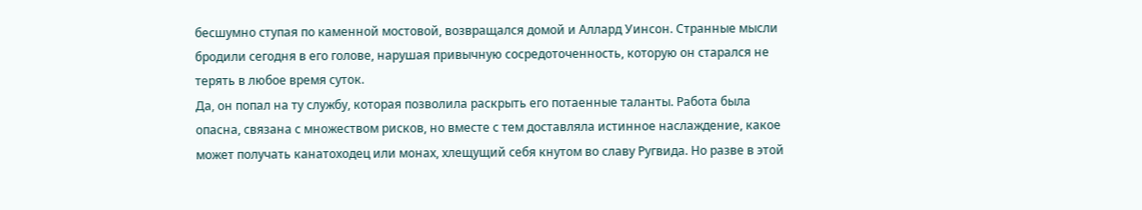бесшумно ступая по каменной мостовой, возвращался домой и Аллард Уинсон. Странные мысли бродили сегодня в его голове, нарушая привычную сосредоточенность, которую он старался не терять в любое время суток.
Да, он попал на ту службу, которая позволила раскрыть его потаенные таланты. Работа была опасна, связана с множеством рисков, но вместе с тем доставляла истинное наслаждение, какое может получать канатоходец или монах, хлещущий себя кнутом во славу Ругвида. Но разве в этой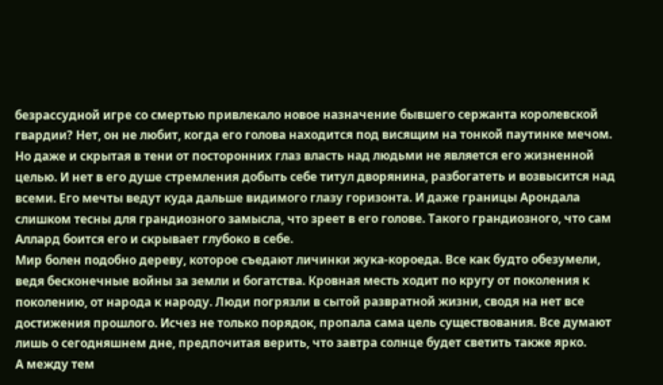безрассудной игре со смертью привлекало новое назначение бывшего сержанта королевской гвардии? Нет, он не любит, когда его голова находится под висящим на тонкой паутинке мечом. Но даже и скрытая в тени от посторонних глаз власть над людьми не является его жизненной целью. И нет в его душе стремления добыть себе титул дворянина, разбогатеть и возвысится над всеми. Его мечты ведут куда дальше видимого глазу горизонта. И даже границы Арондала слишком тесны для грандиозного замысла, что зреет в его голове. Такого грандиозного, что сам Аллард боится его и скрывает глубоко в себе.
Мир болен подобно дереву, которое съедают личинки жука-короеда. Все как будто обезумели, ведя бесконечные войны за земли и богатства. Кровная месть ходит по кругу от поколения к поколению, от народа к народу. Люди погрязли в сытой развратной жизни, сводя на нет все достижения прошлого. Исчез не только порядок, пропала сама цель существования. Все думают лишь о сегодняшнем дне, предпочитая верить, что завтра солнце будет светить также ярко.
А между тем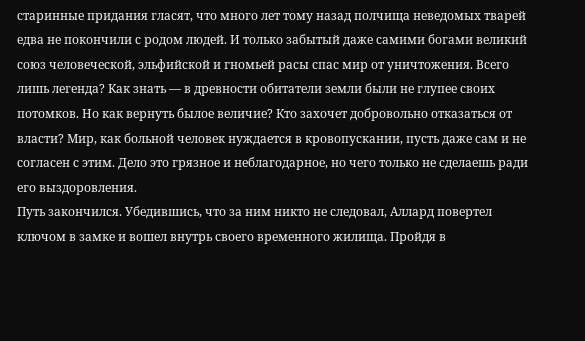старинные придания гласят, что много лет тому назад полчища неведомых тварей едва не покончили с родом людей. И только забытый даже самими богами великий союз человеческой, эльфийской и гномьей расы спас мир от уничтожения. Всего лишь легенда? Как знать — в древности обитатели земли были не глупее своих потомков. Но как вернуть былое величие? Кто захочет добровольно отказаться от власти? Мир, как больной человек нуждается в кровопускании, пусть даже сам и не согласен с этим. Дело это грязное и неблагодарное, но чего только не сделаешь ради его выздоровления.
Путь закончился. Убедившись, что за ним никто не следовал, Аллард повертел ключом в замке и вошел внутрь своего временного жилища. Пройдя в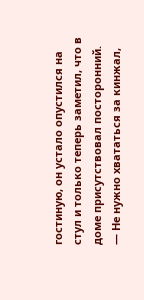гостиную, он устало опустился на стул и только теперь заметил, что в доме присутствовал посторонний.
— Не нужно хвататься за кинжал,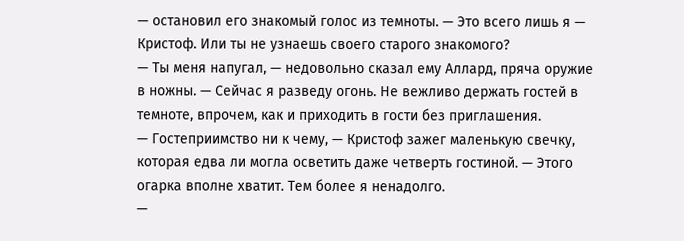— остановил его знакомый голос из темноты. — Это всего лишь я — Кристоф. Или ты не узнаешь своего старого знакомого?
— Ты меня напугал, — недовольно сказал ему Аллард, пряча оружие в ножны. — Сейчас я разведу огонь. Не вежливо держать гостей в темноте, впрочем, как и приходить в гости без приглашения.
— Гостеприимство ни к чему, — Кристоф зажег маленькую свечку, которая едва ли могла осветить даже четверть гостиной. — Этого огарка вполне хватит. Тем более я ненадолго.
—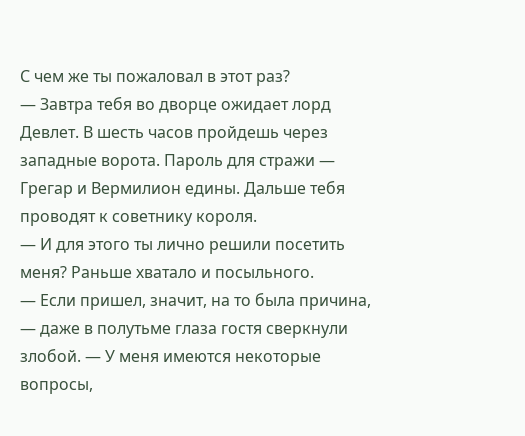С чем же ты пожаловал в этот раз?
— Завтра тебя во дворце ожидает лорд Девлет. В шесть часов пройдешь через западные ворота. Пароль для стражи — Грегар и Вермилион едины. Дальше тебя проводят к советнику короля.
— И для этого ты лично решили посетить меня? Раньше хватало и посыльного.
— Если пришел, значит, на то была причина, — даже в полутьме глаза гостя сверкнули злобой. — У меня имеются некоторые вопросы,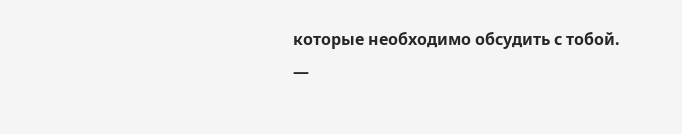которые необходимо обсудить с тобой.
—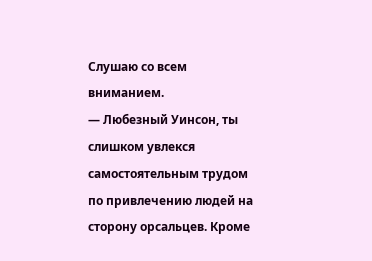Слушаю со всем вниманием.
— Любезный Уинсон, ты слишком увлекся самостоятельным трудом по привлечению людей на сторону орсальцев. Кроме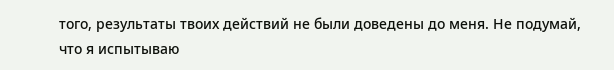того, результаты твоих действий не были доведены до меня. Не подумай, что я испытываю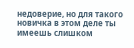недоверие, но для такого новичка в этом деле ты имеешь слишком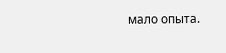мало опыта.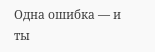Одна ошибка — и ты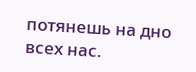потянешь на дно всех нас.